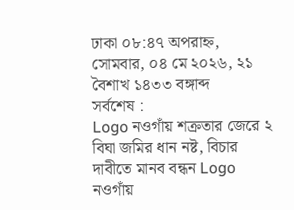ঢাকা ০৮:৪৭ অপরাহ্ন, সোমবার, ০৪ মে ২০২৬, ২১ বৈশাখ ১৪৩৩ বঙ্গাব্দ
সর্বশেষ :
Logo নওগাঁয় শক্রতার জেরে ২ বিঘা জমির ধান নষ্ট, বিচার দাবীতে মানব বন্ধন Logo নওগাঁয়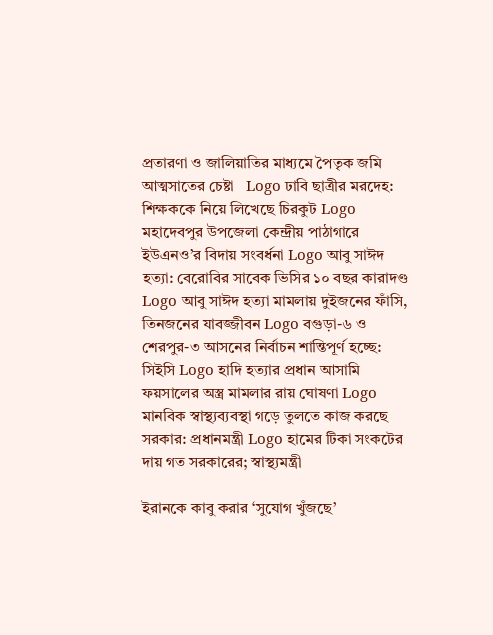প্রতারণা ও জালিয়াতির মাধ্যমে পৈতৃক জমি আত্মসাতের চেষ্টা   Logo ঢাবি ছাত্রীর মরদেহ: শিক্ষককে নিয়ে লিখেছে চিরকুট Logo মহাদেবপুর উপজেলা কেন্দ্রীয় পাঠাগারে ইউএনও’র বিদায় সংবর্ধনা Logo আবু সাঈদ হত্যা: বেরোবির সাবেক ভিসির ১০ বছর কারাদণ্ড Logo আবু সাঈদ হত্যা মামলায় দুইজনের ফাঁসি, তিনজনের যাবজ্জীবন Logo বগুড়া-৬ ও শেরপুর-৩ আসনের নির্বাচন শান্তিপূর্ণ হচ্ছে: সিইসি Logo হাদি হত্যার প্রধান আসামি ফয়সালের অস্ত্র মামলার রায় ঘোষণা Logo মানবিক স্বাস্থ্যব্যবস্থা গড়ে তুলতে কাজ করছে সরকার: প্রধানমন্ত্রী Logo হামের টিকা সংকটের দায় গত সরকারের; স্বাস্থ্যমন্ত্রী

ইরানকে কাবু করার ‘সুযোগ খুঁজছে’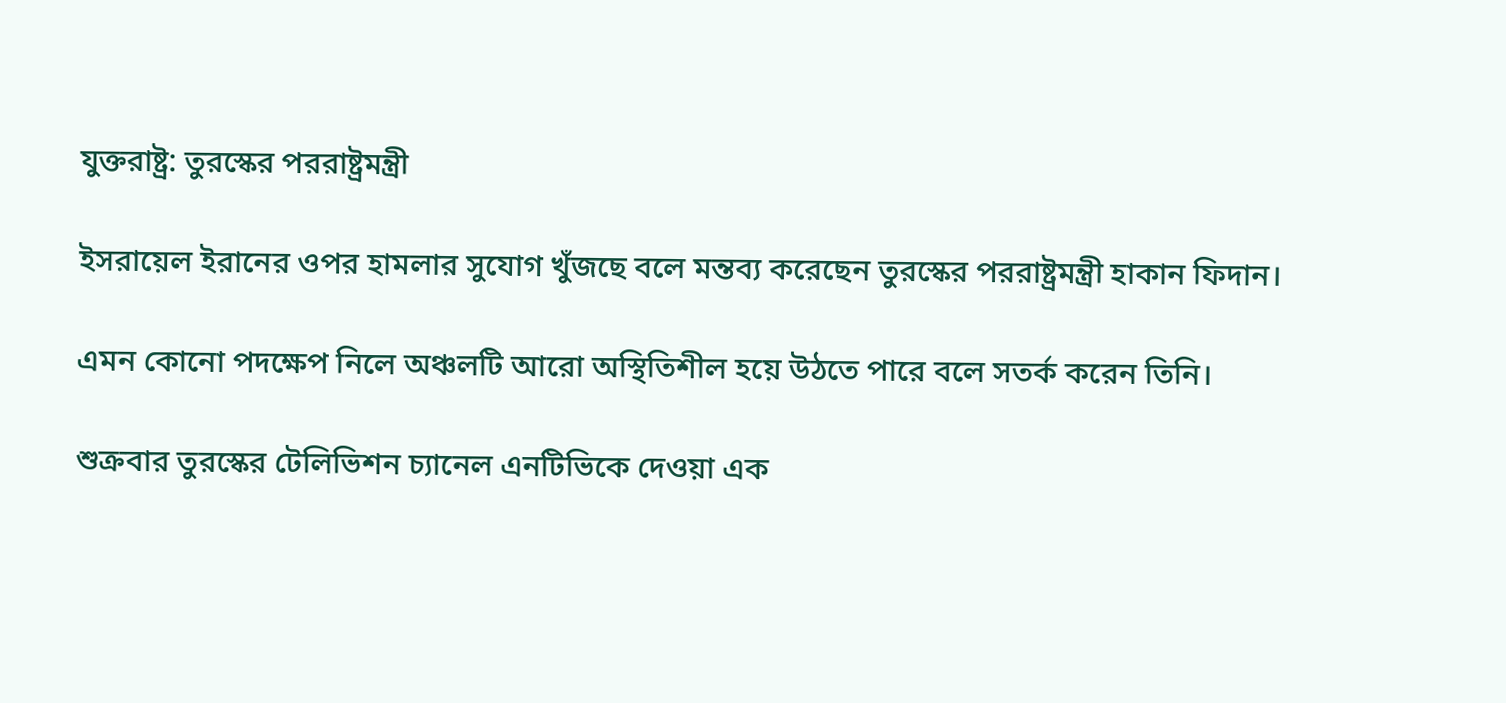যুক্তরাষ্ট্র: তুরস্কের পররাষ্ট্রমন্ত্রী

ইসরায়েল ইরানের ওপর হামলার সুযোগ খুঁজছে বলে মন্তব্য করেছেন তুরস্কের পররাষ্ট্রমন্ত্রী হাকান ফিদান।

এমন কোনো পদক্ষেপ নিলে অঞ্চলটি আরো অস্থিতিশীল হয়ে উঠতে পারে বলে সতর্ক করেন তিনি।

শুক্রবার তুরস্কের টেলিভিশন চ্যানেল এনটিভিকে দেওয়া এক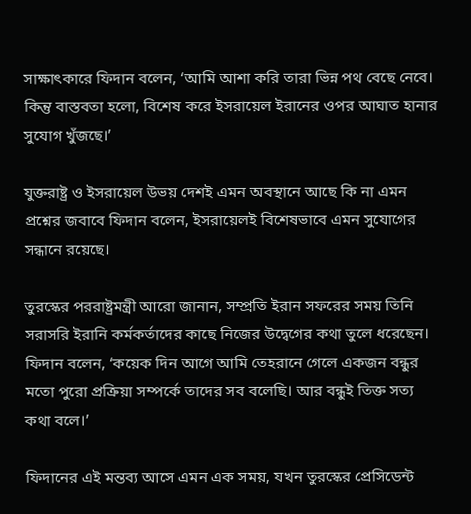সাক্ষাৎকারে ফিদান বলেন, ‘আমি আশা করি তারা ভিন্ন পথ বেছে নেবে। কিন্তু বাস্তবতা হলো, বিশেষ করে ইসরায়েল ইরানের ওপর আঘাত হানার সুযোগ খুঁজছে।’

যুক্তরাষ্ট্র ও ইসরায়েল উভয় দেশই এমন অবস্থানে আছে কি না এমন প্রশ্নের জবাবে ফিদান বলেন, ইসরায়েলই বিশেষভাবে এমন সুযোগের সন্ধানে রয়েছে।

তুরস্কের পররাষ্ট্রমন্ত্রী আরো জানান, সম্প্রতি ইরান সফরের সময় তিনি সরাসরি ইরানি কর্মকর্তাদের কাছে নিজের উদ্বেগের কথা তুলে ধরেছেন। ফিদান বলেন, ‘কয়েক দিন আগে আমি তেহরানে গেলে একজন বন্ধুর মতো পুরো প্রক্রিয়া সম্পর্কে তাদের সব বলেছি। আর বন্ধুই তিক্ত সত্য কথা বলে।’

ফিদানের এই মন্তব্য আসে এমন এক সময়, যখন তুরস্কের প্রেসিডেন্ট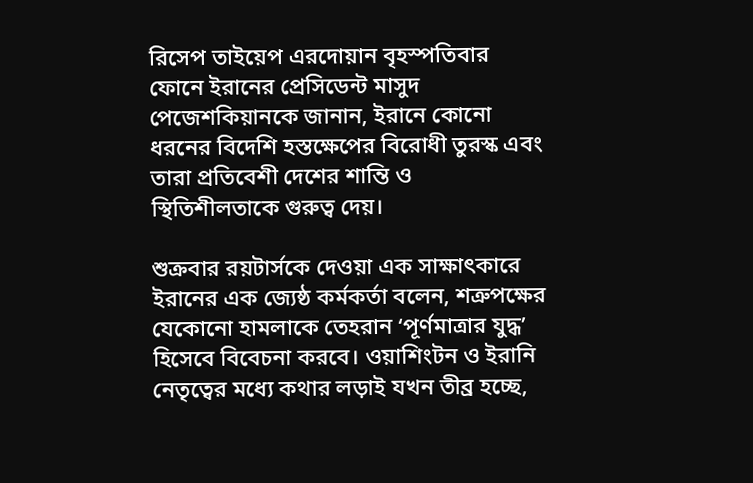রিসেপ তাইয়েপ এরদোয়ান বৃহস্পতিবার ফোনে ইরানের প্রেসিডেন্ট মাসুদ পেজেশকিয়ানকে জানান, ইরানে কোনো ধরনের বিদেশি হস্তক্ষেপের বিরোধী তুরস্ক এবং তারা প্রতিবেশী দেশের শান্তি ও স্থিতিশীলতাকে গুরুত্ব দেয়।

শুক্রবার রয়টার্সকে দেওয়া এক সাক্ষাৎকারে ইরানের এক জ্যেষ্ঠ কর্মকর্তা বলেন, শত্রুপক্ষের যেকোনো হামলাকে তেহরান ‘পূর্ণমাত্রার যুদ্ধ’ হিসেবে বিবেচনা করবে। ওয়াশিংটন ও ইরানি নেতৃত্বের মধ্যে কথার লড়াই যখন তীব্র হচ্ছে,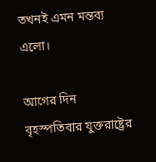তখনই এমন মন্তব্য এলো।

আগের দিন বৃহস্পতিবার যুক্তরাষ্ট্রের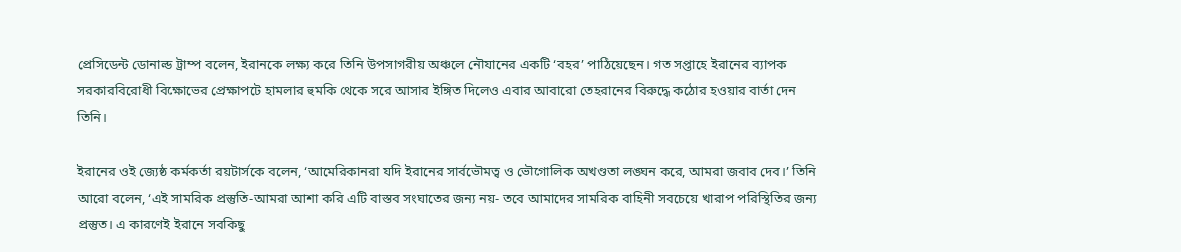প্রেসিডেন্ট ডোনাল্ড ট্রাম্প বলেন, ইরানকে লক্ষ্য করে তিনি উপসাগরীয় অঞ্চলে নৌযানের একটি ‘বহর’ পাঠিয়েছেন। গত সপ্তাহে ইরানের ব্যাপক সরকারবিরোধী বিক্ষোভের প্রেক্ষাপটে হামলার হুমকি থেকে সরে আসার ইঙ্গিত দিলেও এবার আবারো তেহরানের বিরুদ্ধে কঠোর হওয়ার বার্তা দেন তিনি।

ইরানের ওই জ্যেষ্ঠ কর্মকর্তা রয়টার্সকে বলেন, ‘আমেরিকানরা যদি ইরানের সার্বভৌমত্ব ও ভৌগোলিক অখণ্ডতা লঙ্ঘন করে, আমরা জবাব দেব।’ তিনি আরো বলেন, ‘এই সামরিক প্রস্তুতি-আমরা আশা করি এটি বাস্তব সংঘাতের জন্য নয়- তবে আমাদের সামরিক বাহিনী সবচেয়ে খারাপ পরিস্থিতির জন্য প্রস্তুত। এ কারণেই ইরানে সবকিছু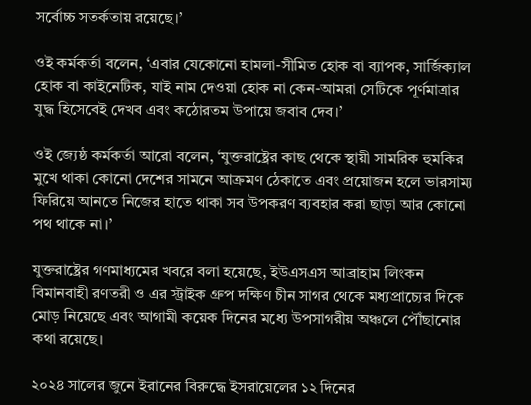সর্বোচ্চ সতর্কতায় রয়েছে।’

ওই কর্মকর্তা বলেন, ‘এবার যেকোনো হামলা-সীমিত হোক বা ব্যাপক, সার্জিক্যাল হোক বা কাইনেটিক, যাই নাম দেওয়া হোক না কেন-আমরা সেটিকে পূর্ণমাত্রার যুদ্ধ হিসেবেই দেখব এবং কঠোরতম উপায়ে জবাব দেব।’

ওই জ্যেষ্ঠ কর্মকর্তা আরো বলেন, ‘যুক্তরাষ্ট্রের কাছ থেকে স্থায়ী সামরিক হুমকির মুখে থাকা কোনো দেশের সামনে আক্রমণ ঠেকাতে এবং প্রয়োজন হলে ভারসাম্য ফিরিয়ে আনতে নিজের হাতে থাকা সব উপকরণ ব্যবহার করা ছাড়া আর কোনো পথ থাকে না।’

যুক্তরাষ্ট্রের গণমাধ্যমের খবরে বলা হয়েছে, ইউএসএস আব্রাহাম লিংকন বিমানবাহী রণতরী ও এর স্ট্রাইক গ্রুপ দক্ষিণ চীন সাগর থেকে মধ্যপ্রাচ্যের দিকে মোড় নিয়েছে এবং আগামী কয়েক দিনের মধ্যে উপসাগরীয় অঞ্চলে পৌঁছানোর কথা রয়েছে।

২০২৪ সালের জুনে ইরানের বিরুদ্ধে ইসরায়েলের ১২ দিনের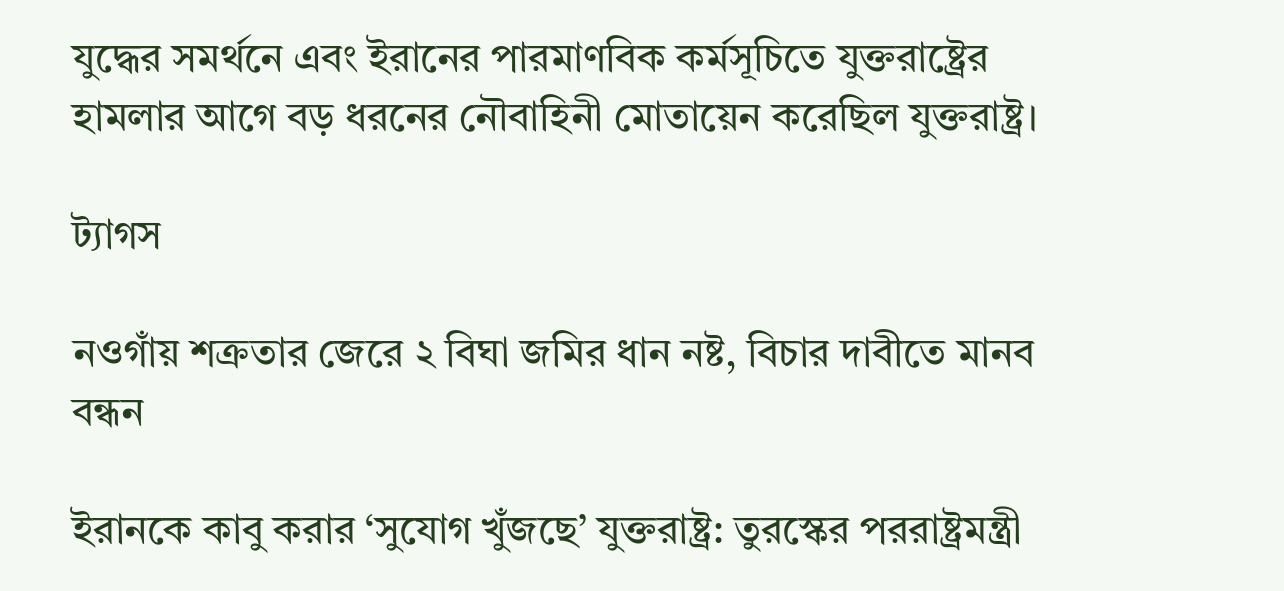যুদ্ধের সমর্থনে এবং ইরানের পারমাণবিক কর্মসূচিতে যুক্তরাষ্ট্রের হামলার আগে বড় ধরনের নৌবাহিনী মোতায়েন করেছিল যুক্তরাষ্ট্র।

ট্যাগস

নওগাঁয় শক্রতার জেরে ২ বিঘা জমির ধান নষ্ট, বিচার দাবীতে মানব বন্ধন

ইরানকে কাবু করার ‘সুযোগ খুঁজছে’ যুক্তরাষ্ট্র: তুরস্কের পররাষ্ট্রমন্ত্রী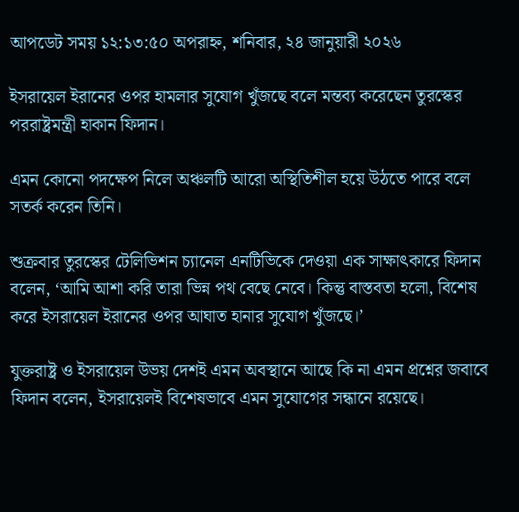আপডেট সময় ১২:১৩:৫০ অপরাহ্ন, শনিবার, ২৪ জানুয়ারী ২০২৬

ইসরায়েল ইরানের ওপর হামলার সুযোগ খুঁজছে বলে মন্তব্য করেছেন তুরস্কের পররাষ্ট্রমন্ত্রী হাকান ফিদান।

এমন কোনো পদক্ষেপ নিলে অঞ্চলটি আরো অস্থিতিশীল হয়ে উঠতে পারে বলে সতর্ক করেন তিনি।

শুক্রবার তুরস্কের টেলিভিশন চ্যানেল এনটিভিকে দেওয়া এক সাক্ষাৎকারে ফিদান বলেন, ‘আমি আশা করি তারা ভিন্ন পথ বেছে নেবে। কিন্তু বাস্তবতা হলো, বিশেষ করে ইসরায়েল ইরানের ওপর আঘাত হানার সুযোগ খুঁজছে।’

যুক্তরাষ্ট্র ও ইসরায়েল উভয় দেশই এমন অবস্থানে আছে কি না এমন প্রশ্নের জবাবে ফিদান বলেন, ইসরায়েলই বিশেষভাবে এমন সুযোগের সন্ধানে রয়েছে।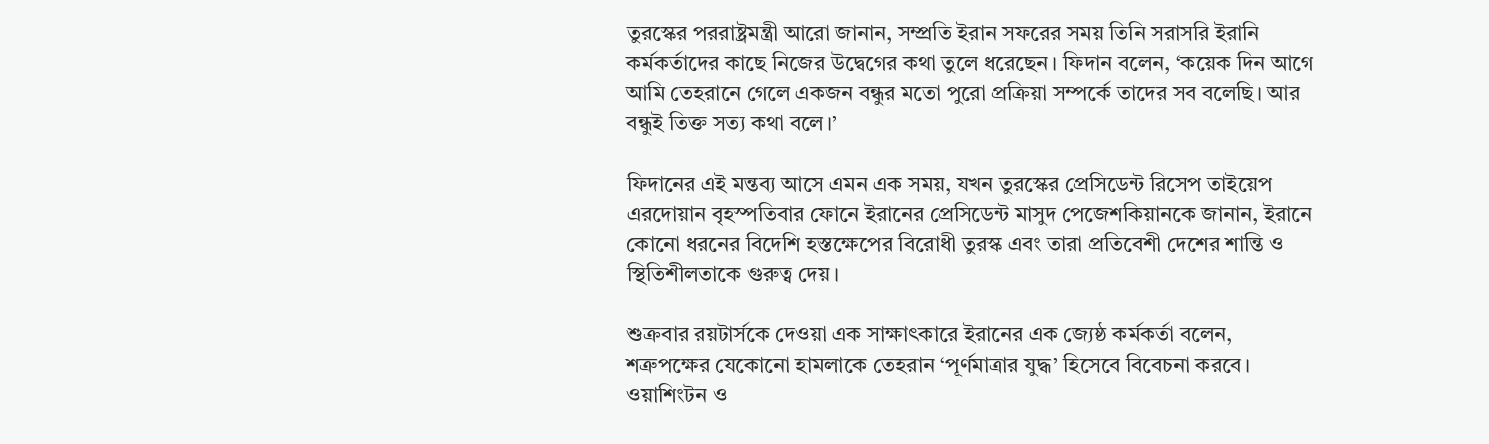তুরস্কের পররাষ্ট্রমন্ত্রী আরো জানান, সম্প্রতি ইরান সফরের সময় তিনি সরাসরি ইরানি কর্মকর্তাদের কাছে নিজের উদ্বেগের কথা তুলে ধরেছেন। ফিদান বলেন, ‘কয়েক দিন আগে আমি তেহরানে গেলে একজন বন্ধুর মতো পুরো প্রক্রিয়া সম্পর্কে তাদের সব বলেছি। আর বন্ধুই তিক্ত সত্য কথা বলে।’

ফিদানের এই মন্তব্য আসে এমন এক সময়, যখন তুরস্কের প্রেসিডেন্ট রিসেপ তাইয়েপ এরদোয়ান বৃহস্পতিবার ফোনে ইরানের প্রেসিডেন্ট মাসুদ পেজেশকিয়ানকে জানান, ইরানে কোনো ধরনের বিদেশি হস্তক্ষেপের বিরোধী তুরস্ক এবং তারা প্রতিবেশী দেশের শান্তি ও স্থিতিশীলতাকে গুরুত্ব দেয়।

শুক্রবার রয়টার্সকে দেওয়া এক সাক্ষাৎকারে ইরানের এক জ্যেষ্ঠ কর্মকর্তা বলেন, শত্রুপক্ষের যেকোনো হামলাকে তেহরান ‘পূর্ণমাত্রার যুদ্ধ’ হিসেবে বিবেচনা করবে। ওয়াশিংটন ও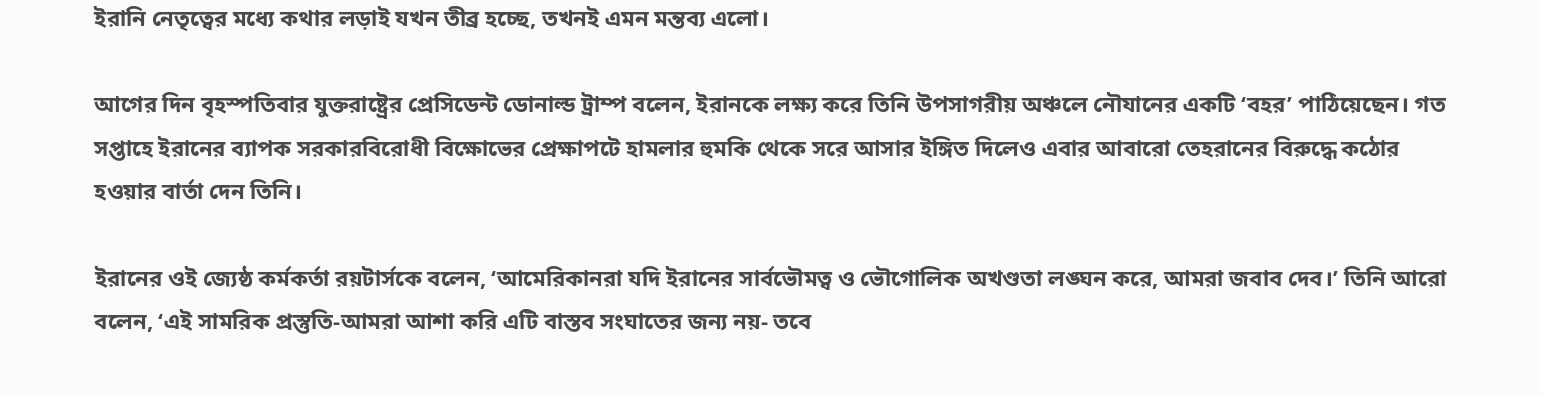ইরানি নেতৃত্বের মধ্যে কথার লড়াই যখন তীব্র হচ্ছে, তখনই এমন মন্তব্য এলো।

আগের দিন বৃহস্পতিবার যুক্তরাষ্ট্রের প্রেসিডেন্ট ডোনাল্ড ট্রাম্প বলেন, ইরানকে লক্ষ্য করে তিনি উপসাগরীয় অঞ্চলে নৌযানের একটি ‘বহর’ পাঠিয়েছেন। গত সপ্তাহে ইরানের ব্যাপক সরকারবিরোধী বিক্ষোভের প্রেক্ষাপটে হামলার হুমকি থেকে সরে আসার ইঙ্গিত দিলেও এবার আবারো তেহরানের বিরুদ্ধে কঠোর হওয়ার বার্তা দেন তিনি।

ইরানের ওই জ্যেষ্ঠ কর্মকর্তা রয়টার্সকে বলেন, ‘আমেরিকানরা যদি ইরানের সার্বভৌমত্ব ও ভৌগোলিক অখণ্ডতা লঙ্ঘন করে, আমরা জবাব দেব।’ তিনি আরো বলেন, ‘এই সামরিক প্রস্তুতি-আমরা আশা করি এটি বাস্তব সংঘাতের জন্য নয়- তবে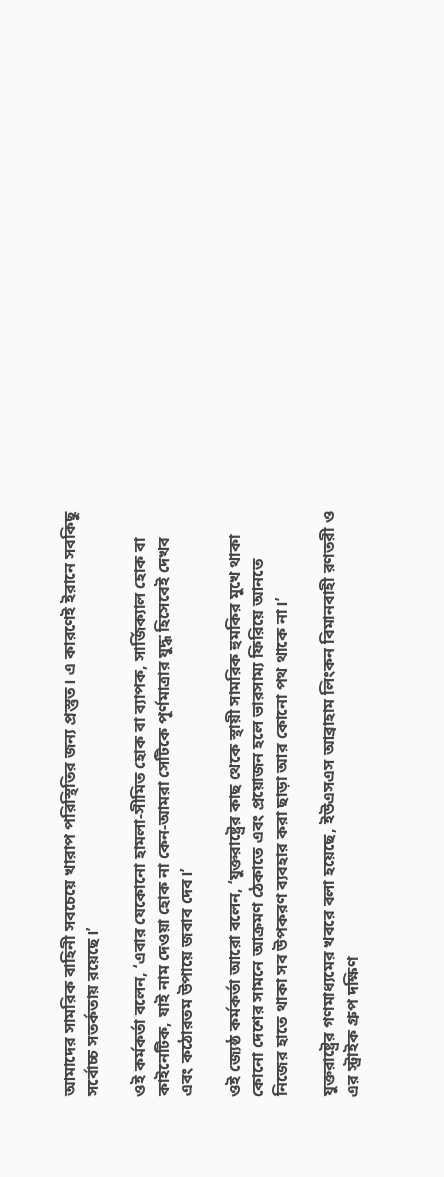আমাদের সামরিক বাহিনী সবচেয়ে খারাপ পরিস্থিতির জন্য প্রস্তুত। এ কারণেই ইরানে সবকিছু সর্বোচ্চ সতর্কতায় রয়েছে।’

ওই কর্মকর্তা বলেন, ‘এবার যেকোনো হামলা-সীমিত হোক বা ব্যাপক, সার্জিক্যাল হোক বা কাইনেটিক, যাই নাম দেওয়া হোক না কেন-আমরা সেটিকে পূর্ণমাত্রার যুদ্ধ হিসেবেই দেখব এবং কঠোরতম উপায়ে জবাব দেব।’

ওই জ্যেষ্ঠ কর্মকর্তা আরো বলেন, ‘যুক্তরাষ্ট্রের কাছ থেকে স্থায়ী সামরিক হুমকির মুখে থাকা কোনো দেশের সামনে আক্রমণ ঠেকাতে এবং প্রয়োজন হলে ভারসাম্য ফিরিয়ে আনতে নিজের হাতে থাকা সব উপকরণ ব্যবহার করা ছাড়া আর কোনো পথ থাকে না।’

যুক্তরাষ্ট্রের গণমাধ্যমের খবরে বলা হয়েছে, ইউএসএস আব্রাহাম লিংকন বিমানবাহী রণতরী ও এর স্ট্রাইক গ্রুপ দক্ষিণ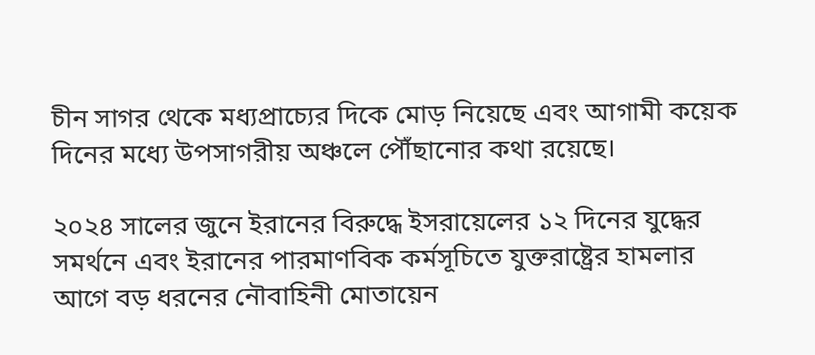চীন সাগর থেকে মধ্যপ্রাচ্যের দিকে মোড় নিয়েছে এবং আগামী কয়েক দিনের মধ্যে উপসাগরীয় অঞ্চলে পৌঁছানোর কথা রয়েছে।

২০২৪ সালের জুনে ইরানের বিরুদ্ধে ইসরায়েলের ১২ দিনের যুদ্ধের সমর্থনে এবং ইরানের পারমাণবিক কর্মসূচিতে যুক্তরাষ্ট্রের হামলার আগে বড় ধরনের নৌবাহিনী মোতায়েন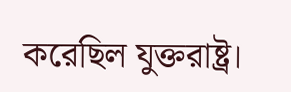করেছিল যুক্তরাষ্ট্র।